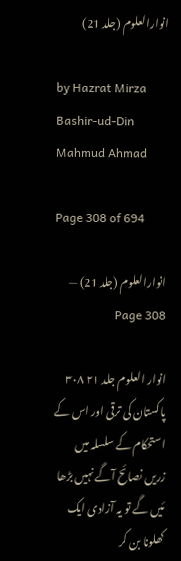انوارالعلوم (جلد 21)

by Hazrat Mirza Bashir-ud-Din Mahmud Ahmad

Page 308 of 694

انوارالعلوم (جلد 21) — Page 308

انوار العلوم جلد ۲۱ ۳۰۸ پاکستان کی ترقی اور اس کے استحکام کے سلسلہ میں زریں نصائح آگے نہیں بڑھا ئیں گے تو یہ آزادی ایک کھلونا بن کر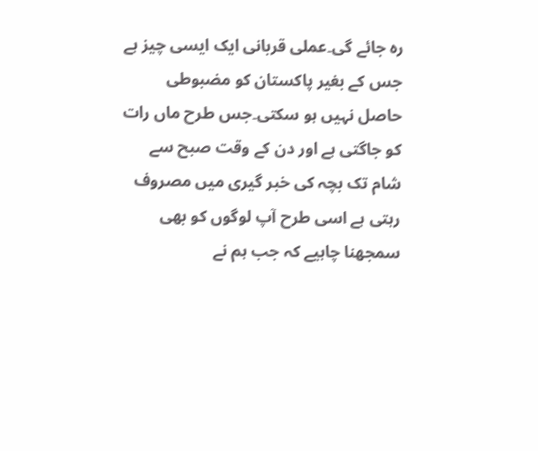رہ جائے گی۔عملی قربانی ایک ایسی چیز ہے جس کے بغیر پاکستان کو مضبوطی حاصل نہیں ہو سکتی۔جس طرح ماں رات کو جاگتی ہے اور دن کے وقت صبح سے شام تک بچہ کی خبر گیری میں مصروف رہتی ہے اسی طرح آپ لوگوں کو بھی سمجھنا چاہیے کہ جب ہم نے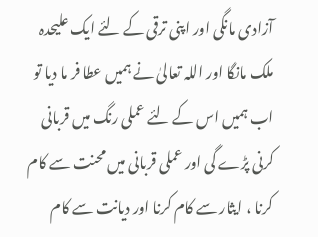آزادی مانگی اور اپنی ترقی کے لئے ایک علیحدہ ملک مانگا اور اللہ تعالیٰ نے ہمیں عطا فر ما دیا تو اب ہمیں اس کے لئے عملی رنگ میں قربانی کرنی پڑے گی اور عملی قربانی میں محنت سے کام کرنا ، ایثار سے کام کرنا اور دیانت سے کام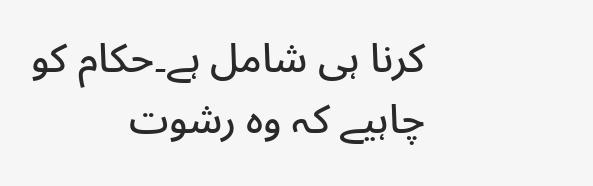کرنا ہی شامل ہے۔حکام کو چاہیے کہ وہ رشوت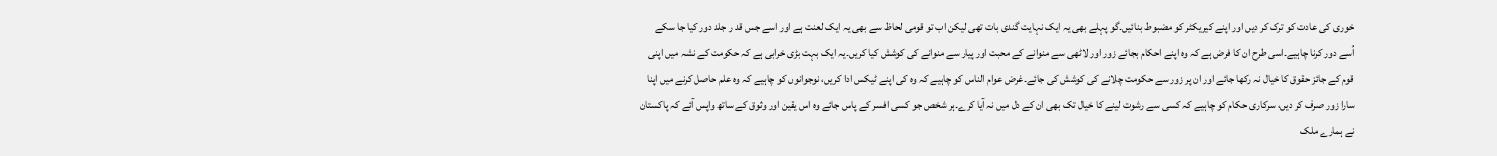خوری کی عادت کو ترک کر دیں اور اپنے کیریکٹر کو مضبوط بنائیں۔گو پہلے بھی یہ ایک نہایت گندی بات تھی لیکن اب تو قومی لحاظ سے بھی یہ ایک لعنت ہے اور اسے جس قد ر جلد دور کیا جا سکے اُسے دور کرنا چاہیے۔اسی طرح ان کا فرض ہے کہ وہ اپنے احکام بجائے زور اور لاٹھی سے منوانے کے محبت اور پیار سے منوانے کی کوشش کیا کریں۔یہ ایک بہت بڑی خرابی ہے کہ حکومت کے نشہ میں اپنی قوم کے جائز حقوق کا خیال نہ رکھا جائے اور ان پر زور سے حکومت چلانے کی کوشش کی جائے۔غرض عوام الناس کو چاہیے کہ وہ کی اپنے ٹیکس ادا کریں، نوجوانوں کو چاہیے کہ وہ علم حاصل کرنے میں اپنا سارا زور صرف کر دیں، سرکاری حکام کو چاہیے کہ کسی سے رشوت لینے کا خیال تک بھی ان کے دل میں نہ آیا کرے۔ہر شخص جو کسی افسر کے پاس جائے وہ اس یقین اور وثوق کے ساتھ واپس آئے کہ پاکستان نے ہمارے ملک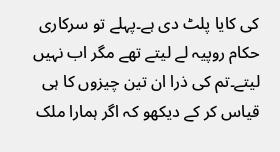کی کایا پلٹ دی ہے۔پہلے تو سرکاری حکام روپیہ لے لیتے تھے مگر اب نہیں لیتے۔تم کی ذرا ان تین چیزوں کا ہی قیاس کر کے دیکھو کہ اگر ہمارا ملک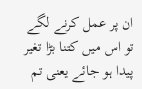ان پر عمل کرنے لگے تو اس میں کتنا بڑا تغیر پیدا ہو جائے یعنی تم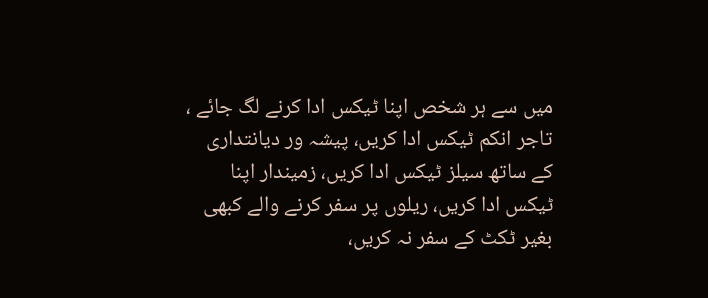میں سے ہر شخص اپنا ٹیکس ادا کرنے لگ جائے ، تاجر انکم ٹیکس ادا کریں، پیشہ ور دیانتداری کے ساتھ سیلز ٹیکس ادا کریں، زمیندار اپنا ٹیکس ادا کریں، ریلوں پر سفر کرنے والے کبھی بغیر ٹکٹ کے سفر نہ کریں،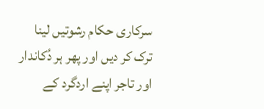سرکاری حکام رشوتیں لینا ترک کر دیں اور پھر ہر دُکاندار اور تاجر اپنے اردگرد کے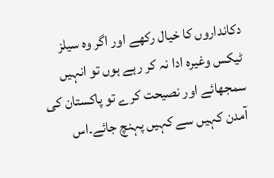دکانداروں کا خیال رکھے اور اگر وہ سیلز ٹیکس وغیرہ ادا نہ کر رہے ہوں تو انہیں سمجھائے اور نصیحت کرے تو پاکستان کی آمدن کہیں سے کہیں پہنچ جائے۔اس